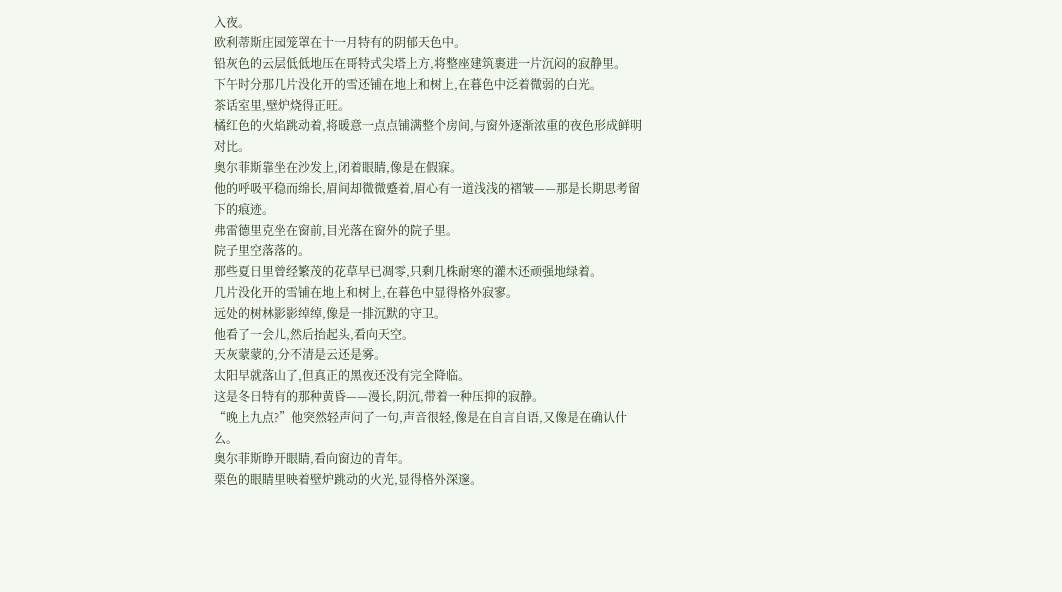入夜。
欧利蒂斯庄园笼罩在十一月特有的阴郁天色中。
铅灰色的云层低低地压在哥特式尖塔上方,将整座建筑裹进一片沉闷的寂静里。
下午时分那几片没化开的雪还铺在地上和树上,在暮色中泛着微弱的白光。
茶话室里,壁炉烧得正旺。
橘红色的火焰跳动着,将暖意一点点铺满整个房间,与窗外逐渐浓重的夜色形成鲜明对比。
奥尔菲斯靠坐在沙发上,闭着眼睛,像是在假寐。
他的呼吸平稳而绵长,眉间却微微蹙着,眉心有一道浅浅的褶皱——那是长期思考留下的痕迹。
弗雷德里克坐在窗前,目光落在窗外的院子里。
院子里空落落的。
那些夏日里曾经繁茂的花草早已凋零,只剩几株耐寒的灌木还顽强地绿着。
几片没化开的雪铺在地上和树上,在暮色中显得格外寂寥。
远处的树林影影绰绰,像是一排沉默的守卫。
他看了一会儿,然后抬起头,看向天空。
天灰蒙蒙的,分不清是云还是雾。
太阳早就落山了,但真正的黑夜还没有完全降临。
这是冬日特有的那种黄昏——漫长,阴沉,带着一种压抑的寂静。
“晚上九点?”他突然轻声问了一句,声音很轻,像是在自言自语,又像是在确认什么。
奥尔菲斯睁开眼睛,看向窗边的青年。
栗色的眼睛里映着壁炉跳动的火光,显得格外深邃。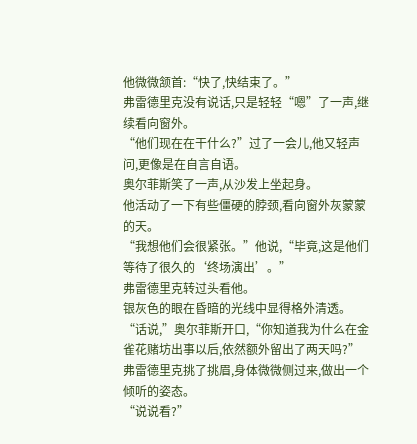他微微颔首:“快了,快结束了。”
弗雷德里克没有说话,只是轻轻“嗯”了一声,继续看向窗外。
“他们现在在干什么?”过了一会儿,他又轻声问,更像是在自言自语。
奥尔菲斯笑了一声,从沙发上坐起身。
他活动了一下有些僵硬的脖颈,看向窗外灰蒙蒙的天。
“我想他们会很紧张。”他说,“毕竟,这是他们等待了很久的‘终场演出’。”
弗雷德里克转过头看他。
银灰色的眼在昏暗的光线中显得格外清透。
“话说,”奥尔菲斯开口,“你知道我为什么在金雀花赌坊出事以后,依然额外留出了两天吗?”
弗雷德里克挑了挑眉,身体微微侧过来,做出一个倾听的姿态。
“说说看?”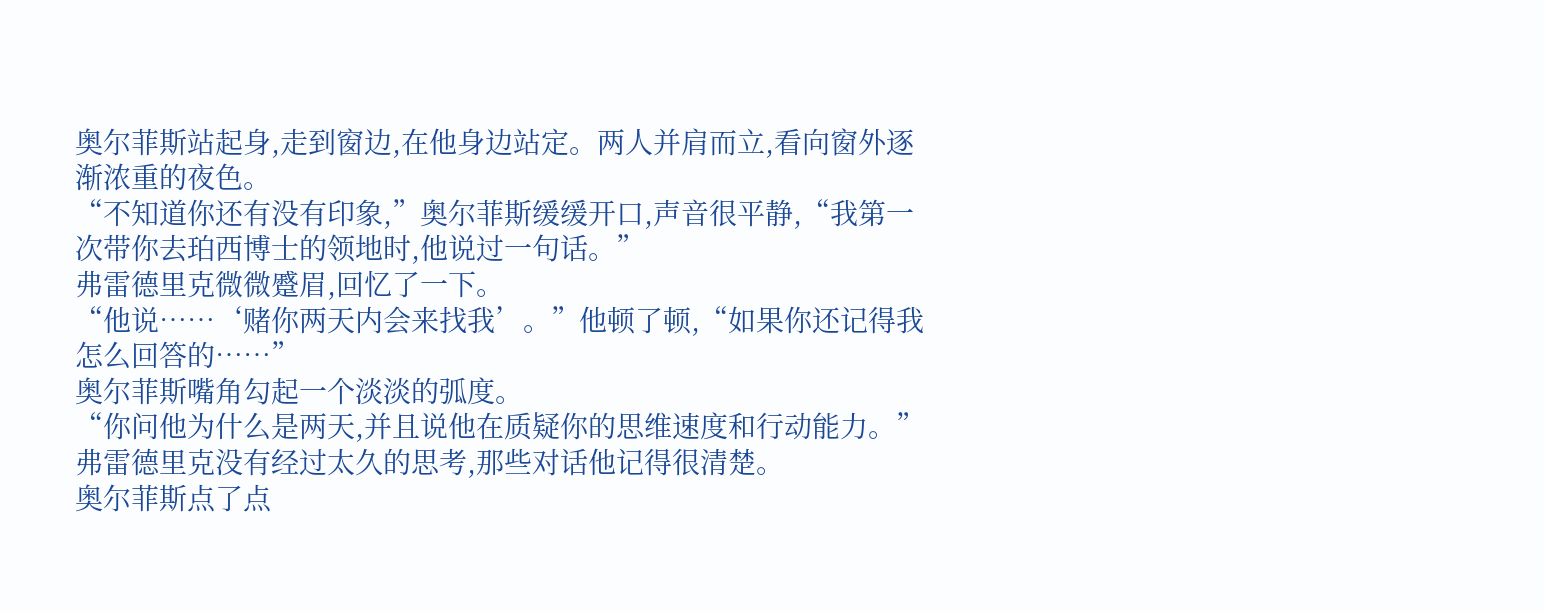奥尔菲斯站起身,走到窗边,在他身边站定。两人并肩而立,看向窗外逐渐浓重的夜色。
“不知道你还有没有印象,”奥尔菲斯缓缓开口,声音很平静,“我第一次带你去珀西博士的领地时,他说过一句话。”
弗雷德里克微微蹙眉,回忆了一下。
“他说……‘赌你两天内会来找我’。”他顿了顿,“如果你还记得我怎么回答的……”
奥尔菲斯嘴角勾起一个淡淡的弧度。
“你问他为什么是两天,并且说他在质疑你的思维速度和行动能力。”弗雷德里克没有经过太久的思考,那些对话他记得很清楚。
奥尔菲斯点了点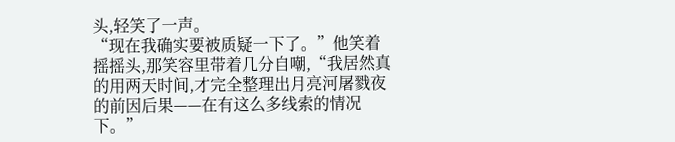头,轻笑了一声。
“现在我确实要被质疑一下了。”他笑着摇摇头,那笑容里带着几分自嘲,“我居然真的用两天时间,才完全整理出月亮河屠戮夜的前因后果——在有这么多线索的情况下。”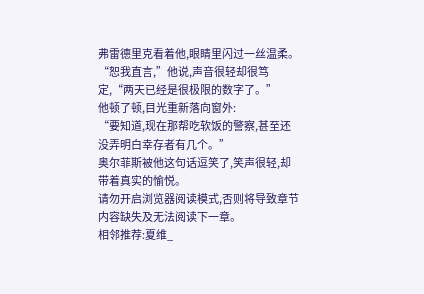弗雷德里克看着他,眼睛里闪过一丝温柔。
“恕我直言,”他说,声音很轻却很笃定,“两天已经是很极限的数字了。”
他顿了顿,目光重新落向窗外:
“要知道,现在那帮吃软饭的警察,甚至还没弄明白幸存者有几个。”
奥尔菲斯被他这句话逗笑了,笑声很轻,却带着真实的愉悦。
请勿开启浏览器阅读模式,否则将导致章节内容缺失及无法阅读下一章。
相邻推荐:夏维_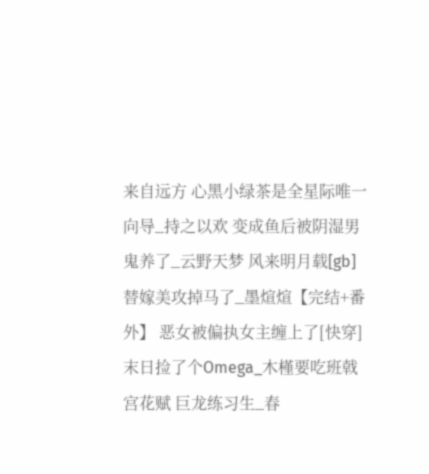来自远方 心黑小绿茶是全星际唯一向导_持之以欢 变成鱼后被阴湿男鬼养了_云野天梦 风来明月载[gb] 替嫁美攻掉马了_墨煊煊【完结+番外】 恶女被偏执女主缠上了[快穿] 末日捡了个Omega_木槿要吃班戟 宫花赋 巨龙练习生_春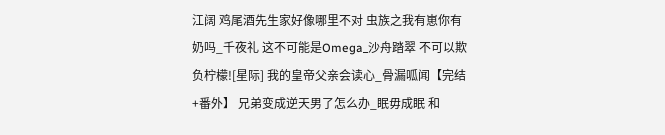江阔 鸡尾酒先生家好像哪里不对 虫族之我有崽你有奶吗_千夜礼 这不可能是Omega_沙舟踏翠 不可以欺负柠檬![星际] 我的皇帝父亲会读心_骨漏呱闻【完结+番外】 兄弟变成逆天男了怎么办_眠毋成眠 和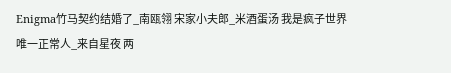Enigma竹马契约结婚了_南瓯翎 宋家小夫郎_米酒蛋汤 我是疯子世界唯一正常人_来自星夜 两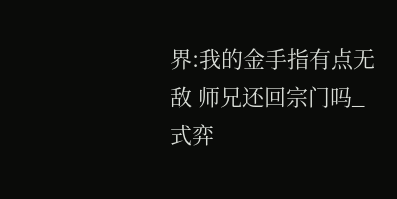界:我的金手指有点无敌 师兄还回宗门吗_式弈